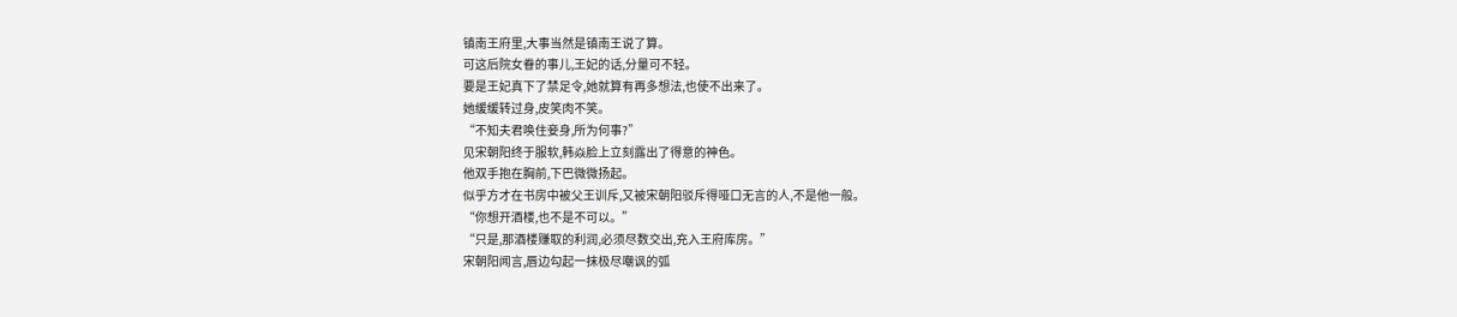镇南王府里,大事当然是镇南王说了算。
可这后院女眷的事儿,王妃的话,分量可不轻。
要是王妃真下了禁足令,她就算有再多想法,也使不出来了。
她缓缓转过身,皮笑肉不笑。
“不知夫君唤住妾身,所为何事?”
见宋朝阳终于服软,韩焱脸上立刻露出了得意的神色。
他双手抱在胸前,下巴微微扬起。
似乎方才在书房中被父王训斥,又被宋朝阳驳斥得哑口无言的人,不是他一般。
“你想开酒楼,也不是不可以。”
“只是,那酒楼赚取的利润,必须尽数交出,充入王府库房。”
宋朝阳闻言,唇边勾起一抹极尽嘲讽的弧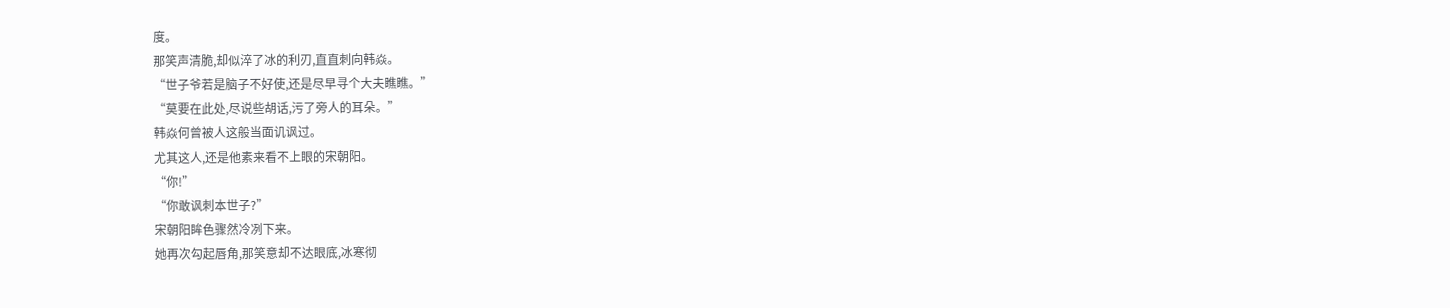度。
那笑声清脆,却似淬了冰的利刃,直直刺向韩焱。
“世子爷若是脑子不好使,还是尽早寻个大夫瞧瞧。”
“莫要在此处,尽说些胡话,污了旁人的耳朵。”
韩焱何曾被人这般当面讥讽过。
尤其这人,还是他素来看不上眼的宋朝阳。
“你!”
“你敢讽刺本世子?”
宋朝阳眸色骤然冷冽下来。
她再次勾起唇角,那笑意却不达眼底,冰寒彻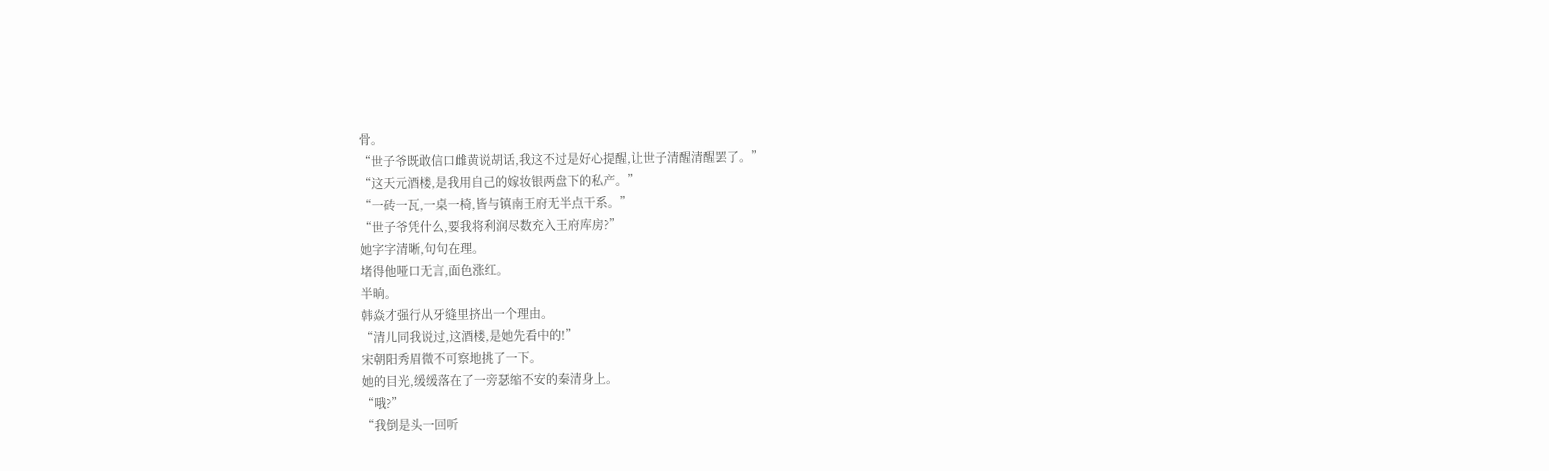骨。
“世子爷既敢信口雌黄说胡话,我这不过是好心提醒,让世子清醒清醒罢了。”
“这天元酒楼,是我用自己的嫁妆银两盘下的私产。”
“一砖一瓦,一桌一椅,皆与镇南王府无半点干系。”
“世子爷凭什么,要我将利润尽数充入王府库房?”
她字字清晰,句句在理。
堵得他哑口无言,面色涨红。
半晌。
韩焱才强行从牙缝里挤出一个理由。
“清儿同我说过,这酒楼,是她先看中的!”
宋朝阳秀眉微不可察地挑了一下。
她的目光,缓缓落在了一旁瑟缩不安的秦清身上。
“哦?”
“我倒是头一回听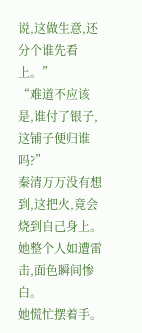说,这做生意,还分个谁先看上。”
“难道不应该是,谁付了银子,这铺子便归谁吗?”
秦清万万没有想到,这把火,竟会烧到自己身上。
她整个人如遭雷击,面色瞬间惨白。
她慌忙摆着手。